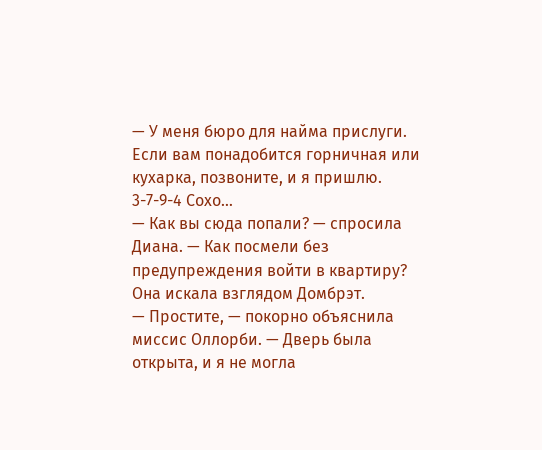— У меня бюро для найма прислуги. Если вам понадобится горничная или кухарка, позвоните, и я пришлю. 3-7-9-4 Сохо…
— Как вы сюда попали? — спросила Диана. — Как посмели без предупреждения войти в квартиру?
Она искала взглядом Домбрэт.
— Простите, — покорно объяснила миссис Оллорби. — Дверь была открыта, и я не могла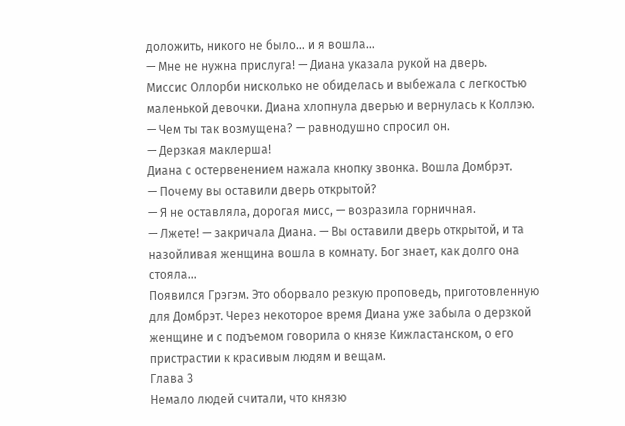доложить, никого не было… и я вошла…
— Мне не нужна прислуга! — Диана указала рукой на дверь.
Миссис Оллорби нисколько не обиделась и выбежала с легкостью маленькой девочки. Диана хлопнула дверью и вернулась к Коллэю.
— Чем ты так возмущена? — равнодушно спросил он.
— Дерзкая маклерша!
Диана с остервенением нажала кнопку звонка. Вошла Домбрэт.
— Почему вы оставили дверь открытой?
— Я не оставляла, дорогая мисс, — возразила горничная.
— Лжете! — закричала Диана. — Вы оставили дверь открытой, и та назойливая женщина вошла в комнату. Бог знает, как долго она стояла…
Появился Грэгэм. Это оборвало резкую проповедь, приготовленную для Домбрэт. Через некоторое время Диана уже забыла о дерзкой женщине и с подъемом говорила о князе Кижластанском, о его пристрастии к красивым людям и вещам.
Глава 3
Немало людей считали, что князю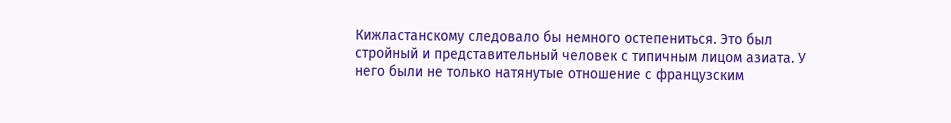Кижластанскому следовало бы немного остепениться. Это был стройный и представительный человек с типичным лицом азиата. У него были не только натянутые отношение с французским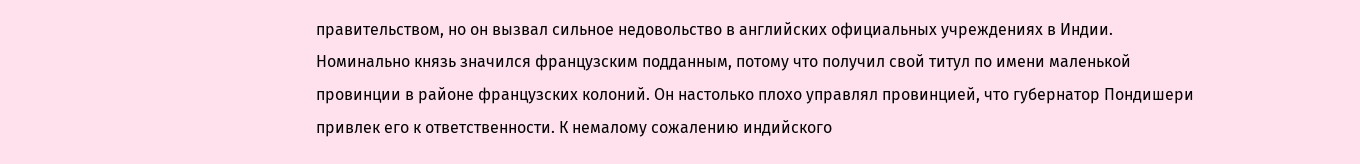правительством, но он вызвал сильное недовольство в английских официальных учреждениях в Индии. Номинально князь значился французским подданным, потому что получил свой титул по имени маленькой провинции в районе французских колоний. Он настолько плохо управлял провинцией, что губернатор Пондишери привлек его к ответственности. К немалому сожалению индийского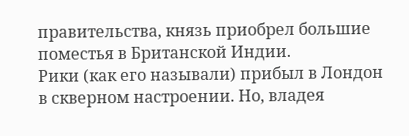правительства, князь приобрел большие поместья в Британской Индии.
Рики (как его называли) прибыл в Лондон в скверном настроении. Но, владея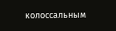колоссальным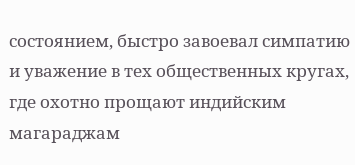состоянием, быстро завоевал симпатию и уважение в тех общественных кругах, где охотно прощают индийским магараджам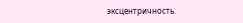эксцентричность.